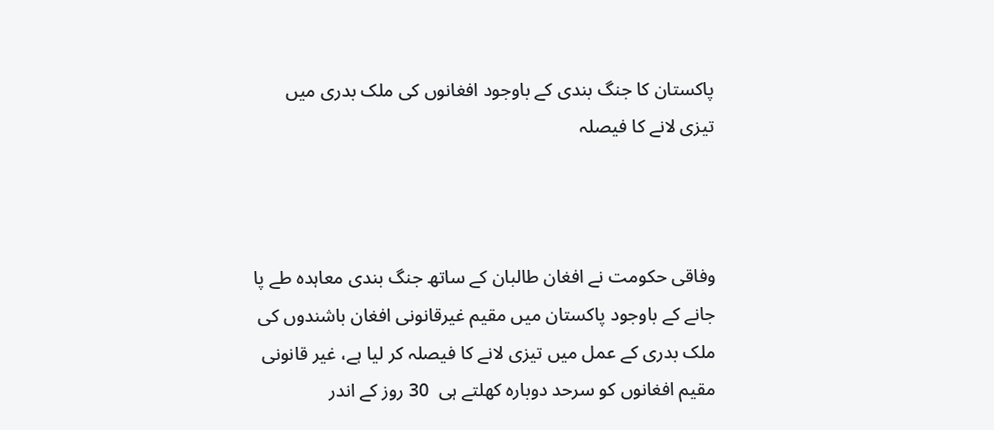پاکستان کا جنگ بندی کے باوجود افغانوں کی ملک بدری میں تیزی لانے کا فیصلہ



وفاقی حکومت نے افغان طالبان کے ساتھ جنگ بندی معاہدہ طے پا جانے کے باوجود پاکستان میں مقیم غیرقانونی افغان باشندوں کی ملک بدری کے عمل میں تیزی لانے کا فیصلہ کر لیا ہے، غیر قانونی مقیم افغانوں کو سرحد دوبارہ کھلتے ہی  30 روز کے اندر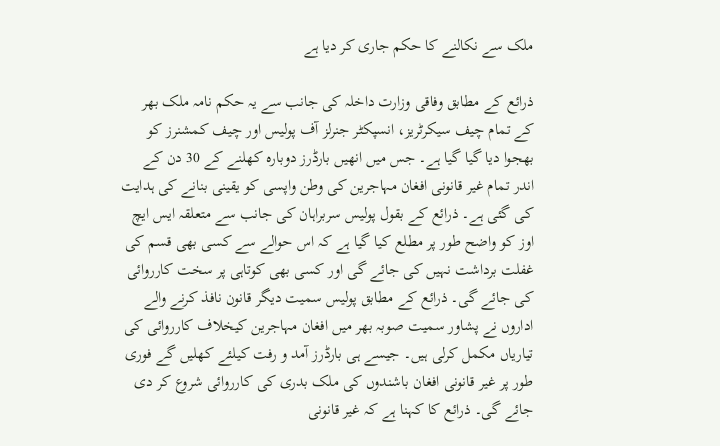ملک سے نکالنے کا حکم جاری کر دیا ہے

ذرائع کے مطابق وفاقی وزارت داخلہ کی جانب سے یہ حکم نامہ ملک بھر کے تمام چیف سیکرٹریز، انسپکٹر جنرلز آف پولیس اور چیف کمشنرز کو بھجوا دیا گیا گیا ہے۔ جس میں انھیں بارڈرز دوبارہ کھلنے کے 30 دن کے اندر تمام غیر قانونی افغان مہاجرین کی وطن واپسی کو یقینی بنانے کی ہدایت کی گئی ہے۔ ذرائع کے بقول پولیس سربراہان کی جانب سے متعلقہ ایس ایچ اوز کو واضح طور پر مطلع کیا گیا ہے کہ اس حوالے سے کسی بھی قسم کی غفلت برداشت نہیں کی جائے گی اور کسی بھی کوتاہی پر سخت کارروائی کی جائے گی۔ ذرائع کے مطابق پولیس سمیت دیگر قانون نافذ کرنے والے اداروں نے پشاور سمیت صوبہ بھر میں افغان مہاجرین کیخلاف کارروائی کی تیاریاں مکمل کرلی ہیں۔ جیسے ہی بارڈرز آمد و رفت کیلئے کھلیں گے فوری طور پر غیر قانونی افغان باشندوں کی ملک بدری کی کارروائی شروع کر دی جائے گی۔ ذرائع کا کہنا ہے کہ غیر قانونی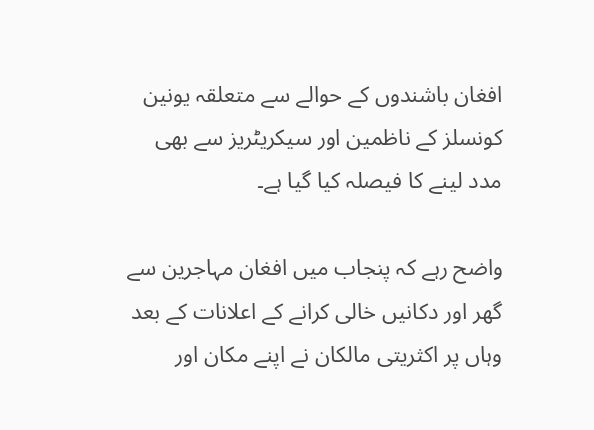افغان باشندوں کے حوالے سے متعلقہ یونین کونسلز کے ناظمین اور سیکریٹریز سے بھی مدد لینے کا فیصلہ کیا گیا ہے۔

واضح رہے کہ پنجاب میں افغان مہاجرین سے گھر اور دکانیں خالی کرانے کے اعلانات کے بعد وہاں پر اکثریتی مالکان نے اپنے مکان اور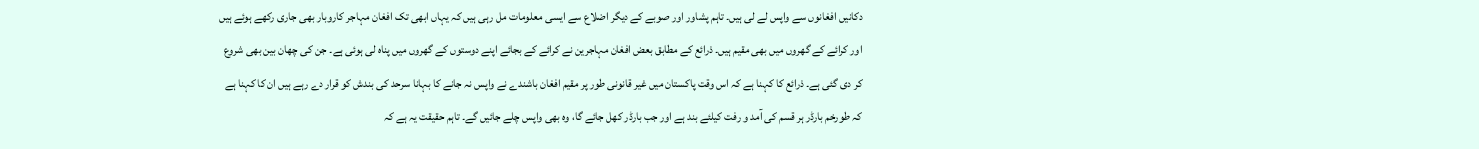دکانیں افغانوں سے واپس لے لی ہیں۔ تاہم پشاور اور صوبے کے دیگر اضلاع سے ایسی معلومات مل رہی ہیں کہ یہاں ابھی تک افغان مہاجر کاروبار بھی جاری رکھے ہوئے ہیں اور کرائے کے گھروں میں بھی مقیم ہیں۔ ذرائع کے مطابق بعض افغان مہاجرین نے کرائے کے بجائے اپنے دوستوں کے گھروں میں پناہ لی ہوئی ہے۔ جن کی چھان بین بھی شروع کر دی گئی ہے۔ ذرائع کا کہنا ہے کہ اس وقت پاکستان میں غیر قانونی طور پر مقیم افغان باشندے نے واپس نہ جانے کا بہانا سرحد کی بندش کو قرار دے رہے ہیں ان کا کہنا ہے کہ طورخم بارڈر ہر قسم کی آمد و رفت کیلئے بند ہے اور جب بارڈر کھل جائے گا، وہ بھی واپس چلے جائیں گے۔ تاہم حقیقت یہ ہے کہ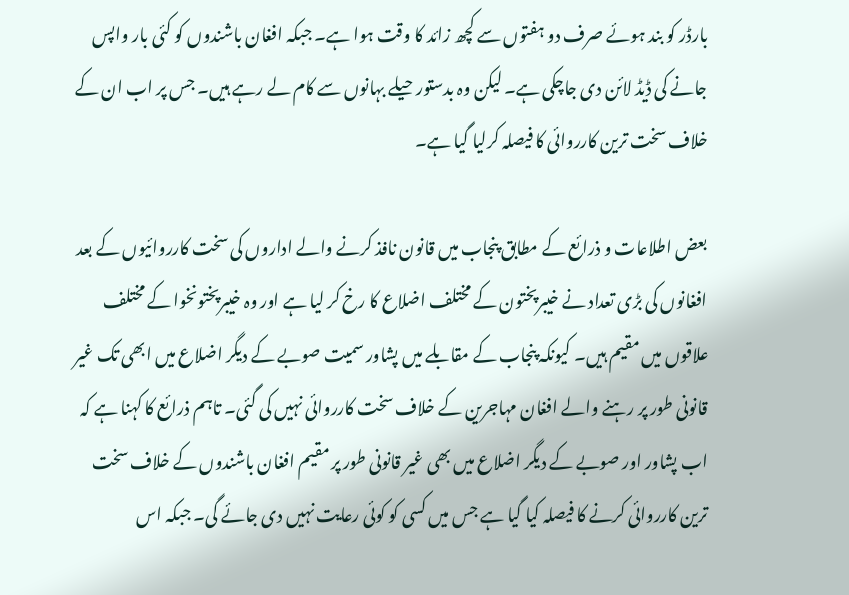بارڈر کو بند ہوئے صرف دو ہفتوں سے کچھ زائد کا وقت ہوا ہے۔ جبکہ افغان باشندوں کو کئی بار واپس جانے کی ڈیڈ لائن دی جاچکی ہے۔ لیکن وہ بدستور حیلے بہانوں سے کام لے رہے ہیں۔ جس پر اب ان کے خلاف سخت ترین کارروائی کا فیصلہ کرلیا گیا ہے۔

بعض اطلاعات و ذرائع کے مطابق پنجاب میں قانون نافذ کرنے والے اداروں کی سخت کارروائیوں کے بعد افغانوں کی بڑی تعداد نے خیبرپختون کے مختلف اضلاع کا رخ کر لیا ہے اور وہ خیبرپختونخوا کے مختلف علاقوں میں مقیم ہیں۔ کیونکہ پنجاب کے مقابلے میں پشاور سمیت صوبے کے دیگر اضلاع میں ابھی تک غیر قانونی طور پر رہنے والے افغان مہاجرین کے خلاف سخت کارروائی نہیں کی گئی۔ تاہم ذرائع کا کہنا ہے کہ اب پشاور اور صوبے کے دیگر اضلاع میں بھی غیر قانونی طور پر مقیم افغان باشندوں کے خلاف سخت ترین کارروائی کرنے کا فیصلہ کیا گیا ہے جس میں کسی کو کوئی رعایت نہیں دی جائے گی۔ جبکہ اس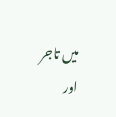میں تاجر اور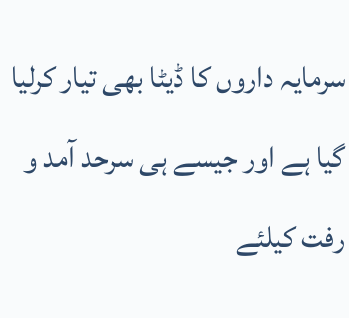سرمایہ داروں کا ڈیٹا بھی تیار کرلیا گیا ہے اور جیسے ہی سرحد آمد و رفت کیلئے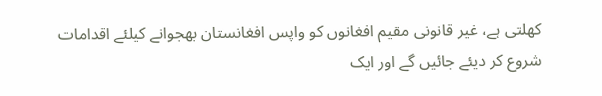کھلتی ہے، غیر قانونی مقیم افغانوں کو واپس افغانستان بھجوانے کیلئے اقدامات شروع کر دیئے جائیں گے اور ایک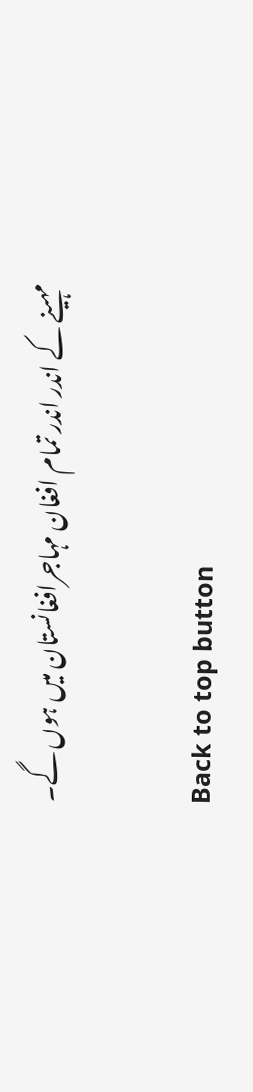مہینے کے اندر اندر تمام افغان مہاجرافغانستان میں ہوں گے۔

Back to top button